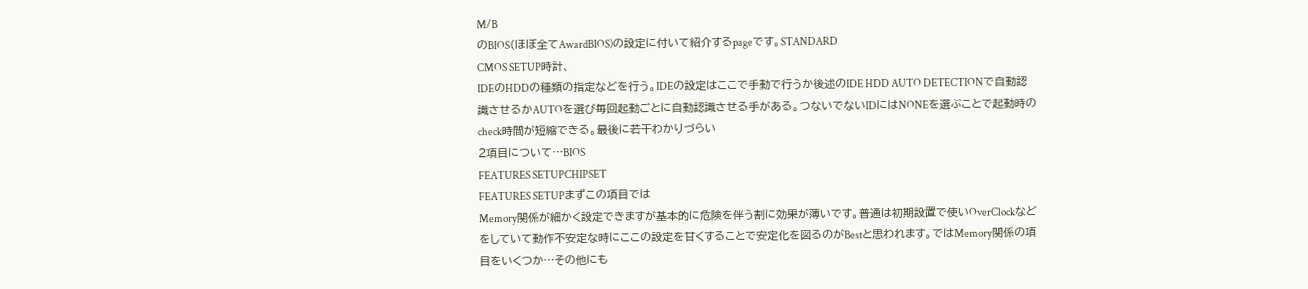M/B
のBIOS(ほぼ全てAwardBIOS)の設定に付いて紹介するpageです。STANDARD
CMOS SETUP時計、
IDEのHDDの種類の指定などを行う。IDEの設定はここで手動で行うか後述のIDE HDD AUTO DETECTIONで自動認識させるかAUTOを選び毎回起動ごとに自動認識させる手がある。つないでないIDにはNONEを選ぶことで起動時のcheck時間が短縮できる。最後に若干わかりづらい
2項目について…BIOS
FEATURES SETUPCHIPSET
FEATURES SETUPまずこの項目では
Memory関係が細かく設定できますが基本的に危険を伴う割に効果が薄いです。普通は初期設置で使いOverClockなどをしていて動作不安定な時にここの設定を甘くすることで安定化を図るのがBestと思われます。ではMemory関係の項目をいくつか…その他にも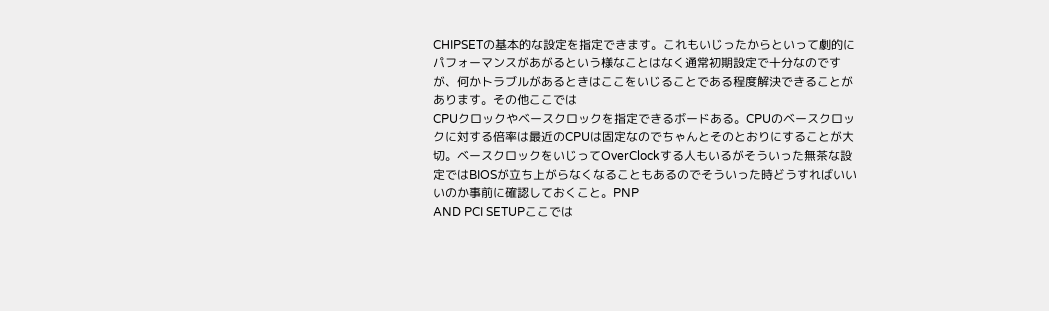CHIPSETの基本的な設定を指定できます。これもいじったからといって劇的にパフォーマンスがあがるという様なことはなく通常初期設定で十分なのですが、何かトラブルがあるときはここをいじることである程度解決できることがあります。その他ここでは
CPUクロックやベースクロックを指定できるボードある。CPUのベースクロックに対する倍率は最近のCPUは固定なのでちゃんとそのとおりにすることが大切。ベースクロックをいじってOverClockする人もいるがそういった無茶な設定ではBIOSが立ち上がらなくなることもあるのでそういった時どうすればいいいのか事前に確認しておくこと。PNP
AND PCI SETUPここでは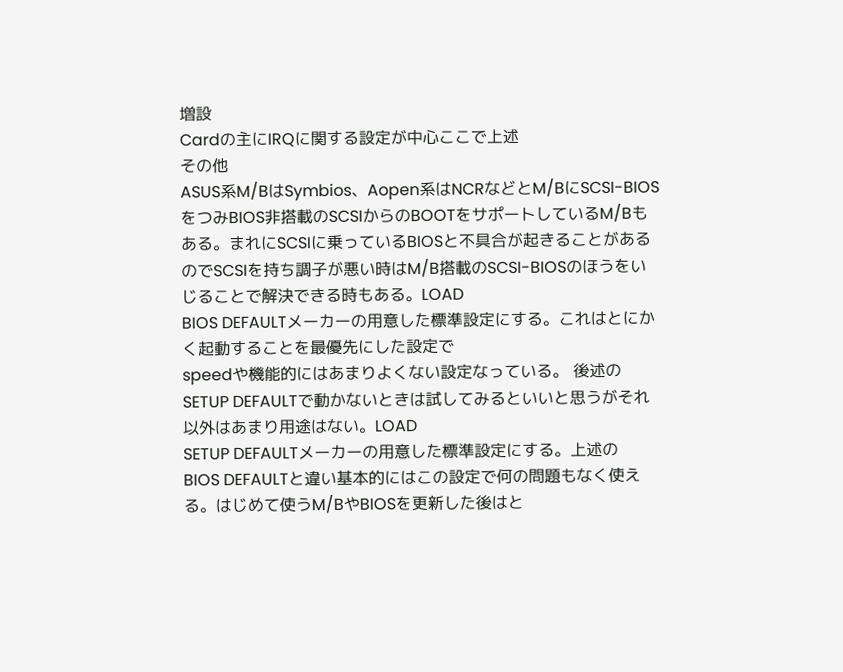増設
Cardの主にIRQに関する設定が中心ここで上述
その他
ASUS系M/BはSymbios、Aopen系はNCRなどとM/BにSCSI-BIOSをつみBIOS非搭載のSCSIからのBOOTをサポートしているM/Bもある。まれにSCSIに乗っているBIOSと不具合が起きることがあるのでSCSIを持ち調子が悪い時はM/B搭載のSCSI-BIOSのほうをいじることで解決できる時もある。LOAD
BIOS DEFAULTメーカーの用意した標準設定にする。これはとにかく起動することを最優先にした設定で
speedや機能的にはあまりよくない設定なっている。 後述のSETUP DEFAULTで動かないときは試してみるといいと思うがそれ以外はあまり用途はない。LOAD
SETUP DEFAULTメーカーの用意した標準設定にする。上述の
BIOS DEFAULTと違い基本的にはこの設定で何の問題もなく使える。はじめて使うM/BやBIOSを更新した後はと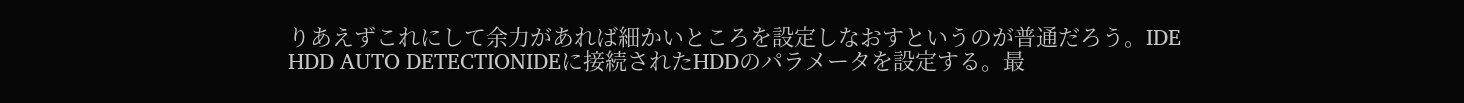りあえずこれにして余力があれば細かいところを設定しなおすというのが普通だろう。IDE
HDD AUTO DETECTIONIDEに接続されたHDDのパラメータを設定する。最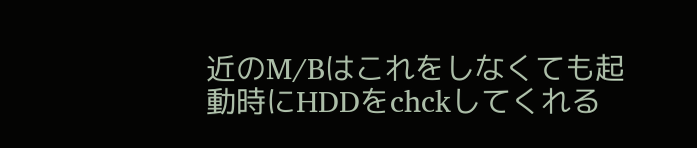近のM/Bはこれをしなくても起動時にHDDをchckしてくれる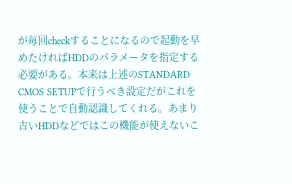が毎回checkすることになるので起動を早めたければHDDのパラメータを指定する必要がある。本来は上述のSTANDARD CMOS SETUPで行うべき設定だがこれを使うことで自動認識してくれる。あまり古いHDDなどではこの機能が使えないこ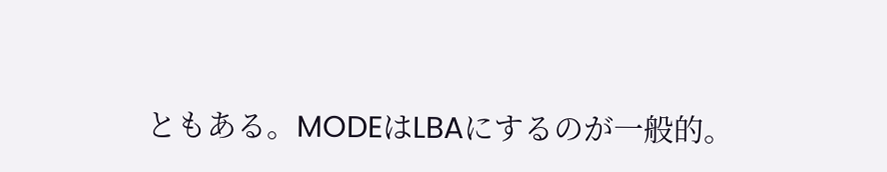ともある。MODEはLBAにするのが一般的。